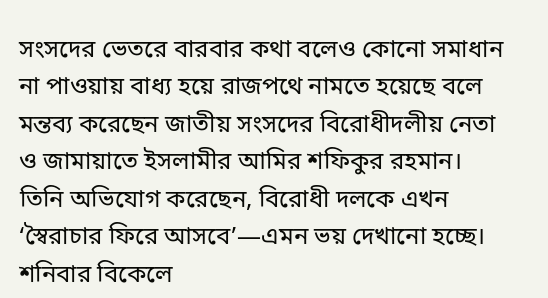সংসদের ভেতরে বারবার কথা বলেও কোনো সমাধান না পাওয়ায় বাধ্য হয়ে রাজপথে নামতে হয়েছে বলে মন্তব্য করেছেন জাতীয় সংসদের বিরোধীদলীয় নেতা ও জামায়াতে ইসলামীর আমির শফিকুর রহমান। তিনি অভিযোগ করেছেন, বিরোধী দলকে এখন ‘স্বৈরাচার ফিরে আসবে’—এমন ভয় দেখানো হচ্ছে।
শনিবার বিকেলে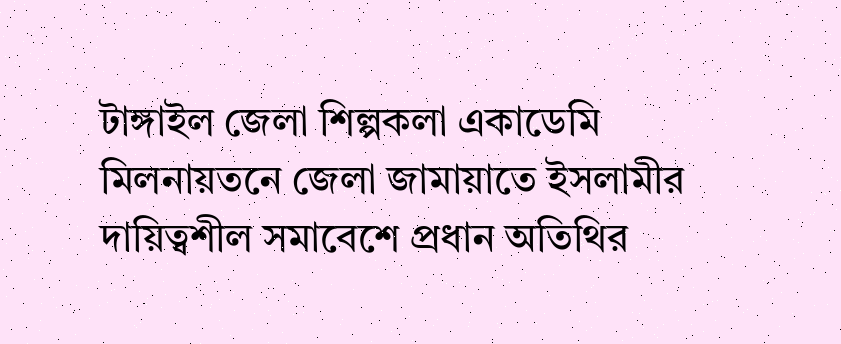টাঙ্গাইল জেলা শিল্পকলা একাডেমি মিলনায়তনে জেলা জামায়াতে ইসলামীর দায়িত্বশীল সমাবেশে প্রধান অতিথির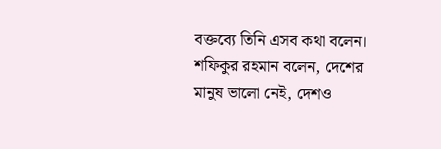বক্তব্যে তিনি এসব কথা বলেন।
শফিকুর রহমান বলেন, দেশের মানুষ ভালো নেই, দেশও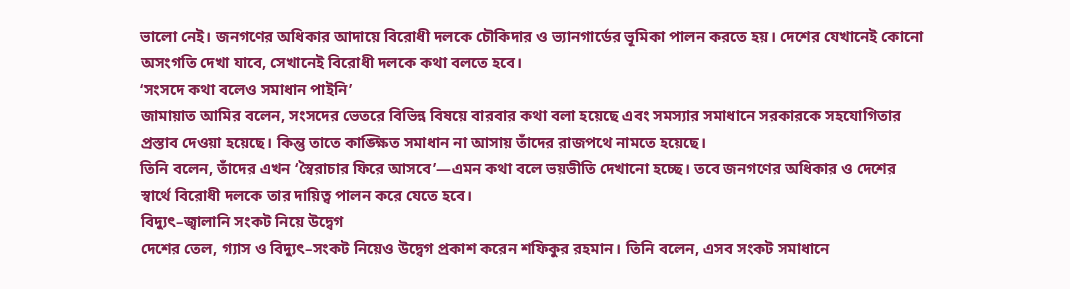ভালো নেই। জনগণের অধিকার আদায়ে বিরোধী দলকে চৌকিদার ও ভ্যানগার্ডের ভূমিকা পালন করতে হয়। দেশের যেখানেই কোনো অসংগতি দেখা যাবে, সেখানেই বিরোধী দলকে কথা বলতে হবে।
‘সংসদে কথা বলেও সমাধান পাইনি’
জামায়াত আমির বলেন, সংসদের ভেতরে বিভিন্ন বিষয়ে বারবার কথা বলা হয়েছে এবং সমস্যার সমাধানে সরকারকে সহযোগিতার প্রস্তাব দেওয়া হয়েছে। কিন্তু তাতে কাঙ্ক্ষিত সমাধান না আসায় তাঁদের রাজপথে নামতে হয়েছে।
তিনি বলেন, তাঁদের এখন ‘স্বৈরাচার ফিরে আসবে’—এমন কথা বলে ভয়ভীতি দেখানো হচ্ছে। তবে জনগণের অধিকার ও দেশের স্বার্থে বিরোধী দলকে তার দায়িত্ব পালন করে যেতে হবে।
বিদ্যুৎ–জ্বালানি সংকট নিয়ে উদ্বেগ
দেশের তেল, গ্যাস ও বিদ্যুৎ–সংকট নিয়েও উদ্বেগ প্রকাশ করেন শফিকুর রহমান। তিনি বলেন, এসব সংকট সমাধানে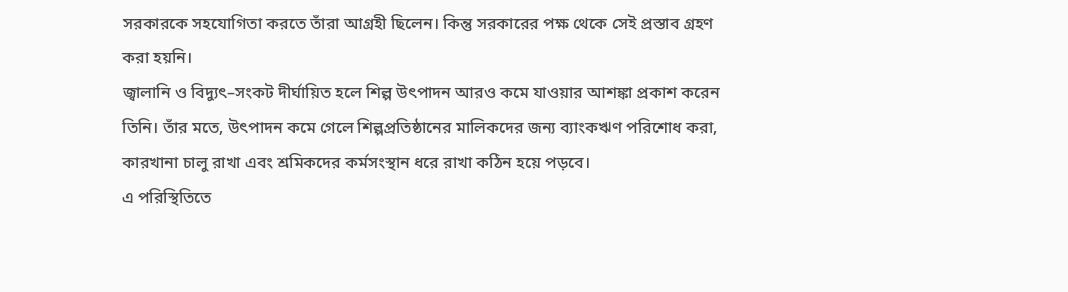সরকারকে সহযোগিতা করতে তাঁরা আগ্রহী ছিলেন। কিন্তু সরকারের পক্ষ থেকে সেই প্রস্তাব গ্রহণ করা হয়নি।
জ্বালানি ও বিদ্যুৎ–সংকট দীর্ঘায়িত হলে শিল্প উৎপাদন আরও কমে যাওয়ার আশঙ্কা প্রকাশ করেন তিনি। তাঁর মতে, উৎপাদন কমে গেলে শিল্পপ্রতিষ্ঠানের মালিকদের জন্য ব্যাংকঋণ পরিশোধ করা, কারখানা চালু রাখা এবং শ্রমিকদের কর্মসংস্থান ধরে রাখা কঠিন হয়ে পড়বে।
এ পরিস্থিতিতে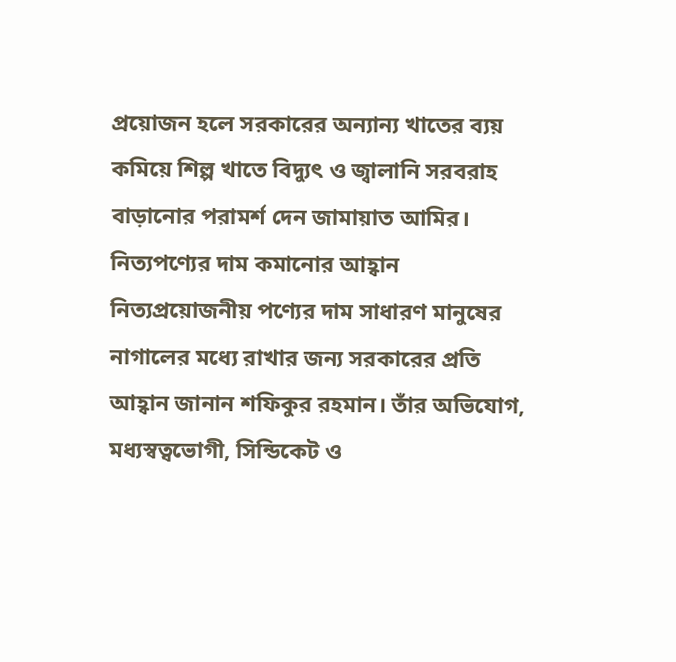প্রয়োজন হলে সরকারের অন্যান্য খাতের ব্যয় কমিয়ে শিল্প খাতে বিদ্যুৎ ও জ্বালানি সরবরাহ বাড়ানোর পরামর্শ দেন জামায়াত আমির।
নিত্যপণ্যের দাম কমানোর আহ্বান
নিত্যপ্রয়োজনীয় পণ্যের দাম সাধারণ মানুষের নাগালের মধ্যে রাখার জন্য সরকারের প্রতি আহ্বান জানান শফিকুর রহমান। তাঁর অভিযোগ, মধ্যস্বত্বভোগী, সিন্ডিকেট ও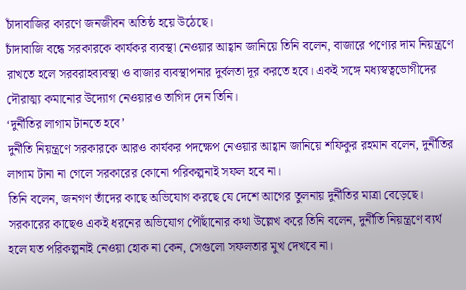চাঁদাবাজির কারণে জনজীবন অতিষ্ঠ হয়ে উঠেছে।
চাঁদাবাজি বন্ধে সরকারকে কার্যকর ব্যবস্থা নেওয়ার আহ্বান জানিয়ে তিনি বলেন, বাজারে পণ্যের দাম নিয়ন্ত্রণে রাখতে হলে সরবরাহব্যবস্থা ও বাজার ব্যবস্থাপনার দুর্বলতা দূর করতে হবে। একই সঙ্গে মধ্যস্বত্বভোগীদের দৌরাত্ম্য কমানোর উদ্যোগ নেওয়ারও তাগিদ দেন তিনি।
‘দুর্নীতির লাগাম টানতে হবে’
দুর্নীতি নিয়ন্ত্রণে সরকারকে আরও কার্যকর পদক্ষেপ নেওয়ার আহ্বান জানিয়ে শফিকুর রহমান বলেন, দুর্নীতির লাগাম টানা না গেলে সরকারের কোনো পরিকল্পনাই সফল হবে না।
তিনি বলেন, জনগণ তাঁদের কাছে অভিযোগ করছে যে দেশে আগের তুলনায় দুর্নীতির মাত্রা বেড়েছে। সরকারের কাছেও একই ধরনের অভিযোগ পৌঁছানোর কথা উল্লেখ করে তিনি বলেন, দুর্নীতি নিয়ন্ত্রণে ব্যর্থ হলে যত পরিকল্পনাই নেওয়া হোক না কেন, সেগুলো সফলতার মুখ দেখবে না।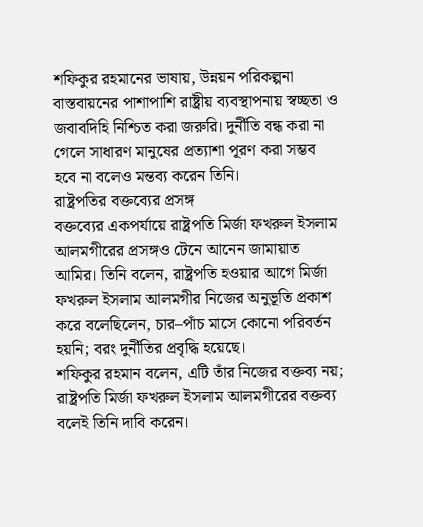শফিকুর রহমানের ভাষায়, উন্নয়ন পরিকল্পনা বাস্তবায়নের পাশাপাশি রাষ্ট্রীয় ব্যবস্থাপনায় স্বচ্ছতা ও জবাবদিহি নিশ্চিত করা জরুরি। দুর্নীতি বন্ধ করা না গেলে সাধারণ মানুষের প্রত্যাশা পূরণ করা সম্ভব হবে না বলেও মন্তব্য করেন তিনি।
রাষ্ট্রপতির বক্তব্যের প্রসঙ্গ
বক্তব্যের একপর্যায়ে রাষ্ট্রপতি মির্জা ফখরুল ইসলাম আলমগীরের প্রসঙ্গও টেনে আনেন জামায়াত আমির। তিনি বলেন, রাষ্ট্রপতি হওয়ার আগে মির্জা ফখরুল ইসলাম আলমগীর নিজের অনুভূতি প্রকাশ করে বলেছিলেন, চার–পাঁচ মাসে কোনো পরিবর্তন হয়নি; বরং দুর্নীতির প্রবৃদ্ধি হয়েছে।
শফিকুর রহমান বলেন, এটি তাঁর নিজের বক্তব্য নয়; রাষ্ট্রপতি মির্জা ফখরুল ইসলাম আলমগীরের বক্তব্য বলেই তিনি দাবি করেন।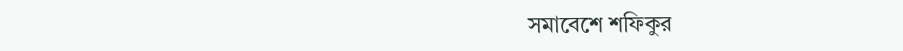সমাবেশে শফিকুর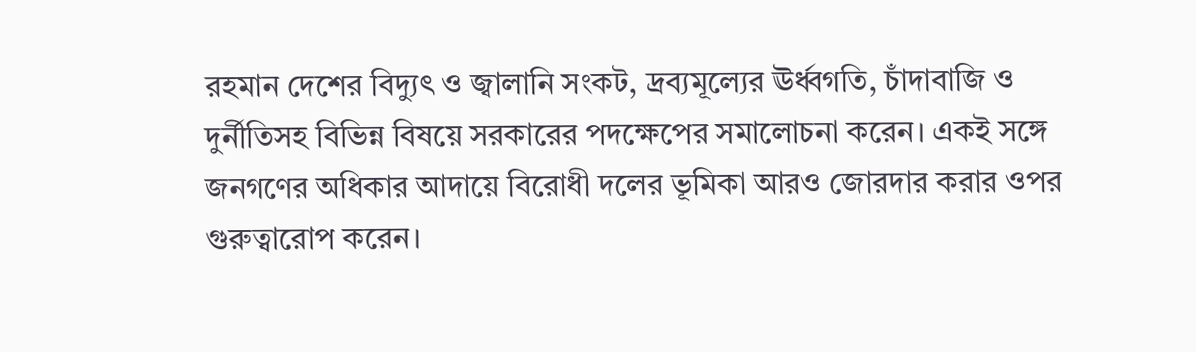রহমান দেশের বিদ্যুৎ ও জ্বালানি সংকট, দ্রব্যমূল্যের ঊর্ধ্বগতি, চাঁদাবাজি ও দুর্নীতিসহ বিভিন্ন বিষয়ে সরকারের পদক্ষেপের সমালোচনা করেন। একই সঙ্গে জনগণের অধিকার আদায়ে বিরোধী দলের ভূমিকা আরও জোরদার করার ওপর গুরুত্বারোপ করেন।